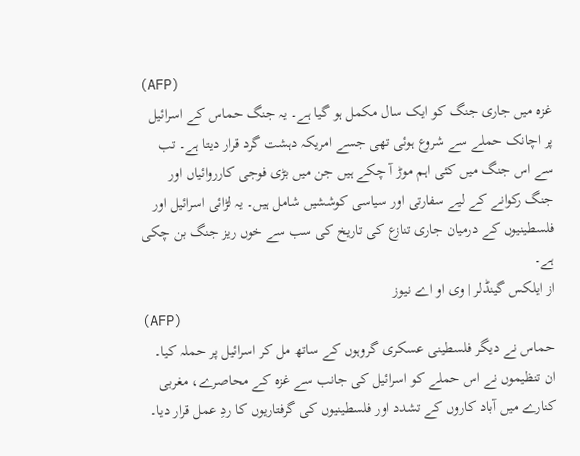(AFP)
غزہ میں جاری جنگ کو ایک سال مکمل ہو گیا ہے۔ یہ جنگ حماس کے اسرائیل پر اچانک حملے سے شروع ہوئی تھی جسے امریکہ دہشت گرد قرار دیتا ہے۔ تب سے اس جنگ میں کئی اہم موڑ آ چکے ہیں جن میں بڑی فوجی کارروائیاں اور جنگ رکوانے کے لیے سفارتی اور سیاسی کوششیں شامل ہیں۔ یہ لڑائی اسرائیل اور فلسطینیوں کے درمیان جاری تنازع کی تاریخ کی سب سے خوں ریز جنگ بن چکی ہے۔
از ایلکس گینڈلر | وی او اے نیوز
(AFP)
حماس نے دیگر فلسطینی عسکری گروہوں کے ساتھ مل کر اسرائیل پر حملہ کیا۔ ان تنظیموں نے اس حملے کو اسرائیل کی جانب سے غزہ کے محاصرے، مغربی کنارے میں آباد کاروں کے تشدد اور فلسطینیوں کی گرفتاریوں کا ردِ عمل قرار دیا۔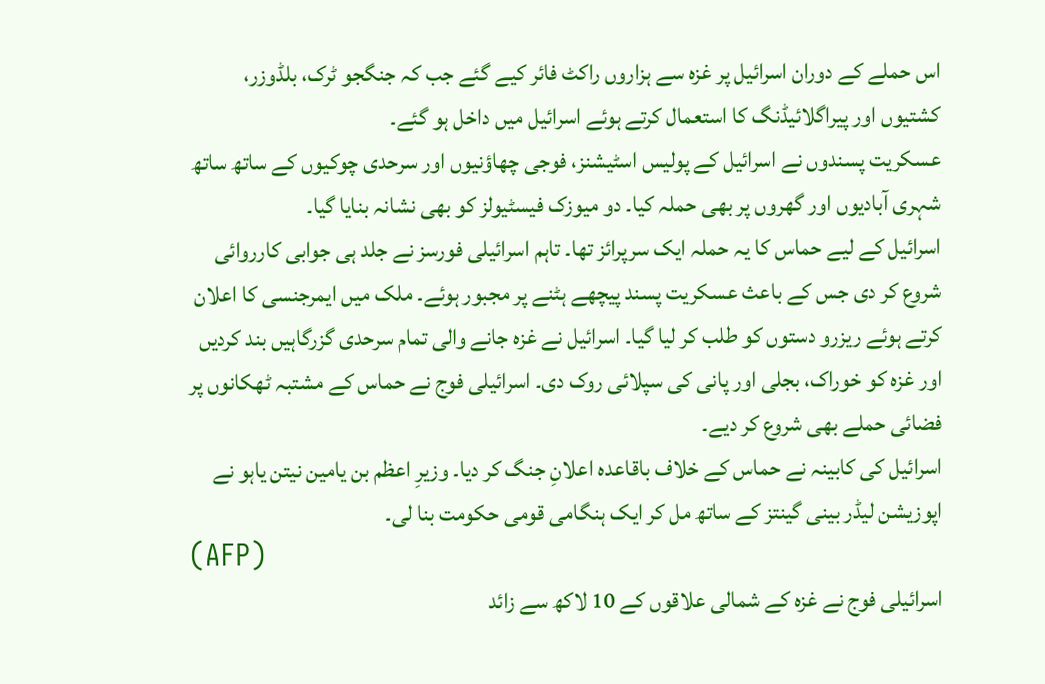اس حملے کے دوران اسرائیل پر غزہ سے ہزاروں راکٹ فائر کیے گئے جب کہ جنگجو ٹرک، بلڈوزر، کشتیوں اور پیراگلائیڈنگ کا استعمال کرتے ہوئے اسرائیل میں داخل ہو گئے۔
عسکریت پسندوں نے اسرائیل کے پولیس اسٹیشنز، فوجی چھاؤنیوں اور سرحدی چوکیوں کے ساتھ ساتھ شہری آبادیوں اور گھروں پر بھی حملہ کیا۔ دو میوزک فیسٹیولز کو بھی نشانہ بنایا گیا۔
اسرائیل کے لیے حماس کا یہ حملہ ایک سرپرائز تھا۔ تاہم اسرائیلی فورسز نے جلد ہی جوابی کارروائی شروع کر دی جس کے باعث عسکریت پسند پیچھے ہٹنے پر مجبور ہوئے۔ ملک میں ایمرجنسی کا اعلان کرتے ہوئے ریزرو دستوں کو طلب کر لیا گیا۔ اسرائیل نے غزہ جانے والی تمام سرحدی گزرگاہیں بند کردیں اور غزہ کو خوراک، بجلی اور پانی کی سپلائی روک دی۔ اسرائیلی فوج نے حماس کے مشتبہ ٹھکانوں پر فضائی حملے بھی شروع کر دیے۔
اسرائیل کی کابینہ نے حماس کے خلاف باقاعدہ اعلانِ جنگ کر دیا۔ وزیرِ اعظم بن یامین نیتن یاہو نے اپوزیشن لیڈر بینی گینتز کے ساتھ مل کر ایک ہنگامی قومی حکومت بنا لی۔
(AFP)
اسرائیلی فوج نے غزہ کے شمالی علاقوں کے 10 لاکھ سے زائد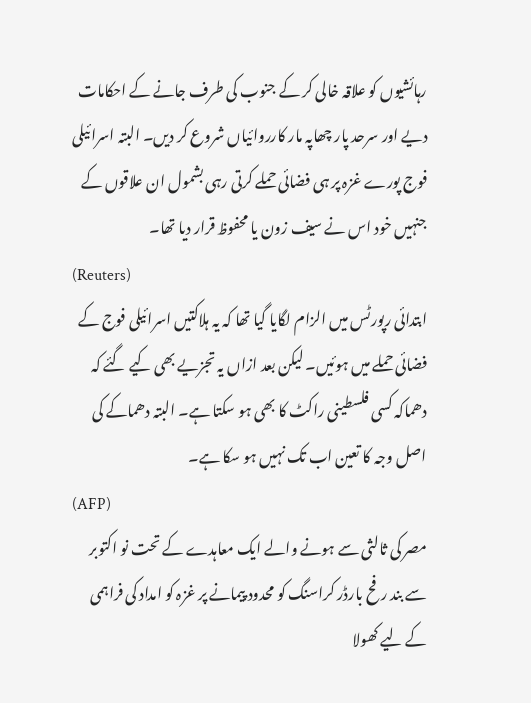رہائشیوں کو علاقہ خالی کر کے جنوب کی طرف جانے کے احکامات دیے اور سرحد پار چھاپہ مار کارروائیاں شروع کر دیں۔ البتہ اسرائیلی فوج پورے غزہ پر ہی فضائی حملے کرتی رہی بشمول ان علاقوں کے جنہیں خود اس نے سیف زون یا محفوظ قرار دیا تھا۔
(Reuters)
ابتدائی رپورٹس میں الزام لگایا گیا تھا کہ یہ ہلاکتیں اسرائیلی فوج کے فضائی حملے میں ہوئیں۔ لیکن بعد ازاں یہ تجزیے بھی کیے گئے کہ دھماکہ کسی فلسطینی راکٹ کا بھی ہو سکتا ہے۔ البتہ دھماکے کی اصل وجہ کا تعین اب تک نہیں ہو سکا ہے۔
(AFP)
مصر کی ثالثی سے ہونے والے ایک معاہدے کے تحت نو اکتوبر سے بند رفح بارڈر کراسنگ کو محدود پیمانے پر غزہ کو امداد کی فراہمی کے لیے کھولا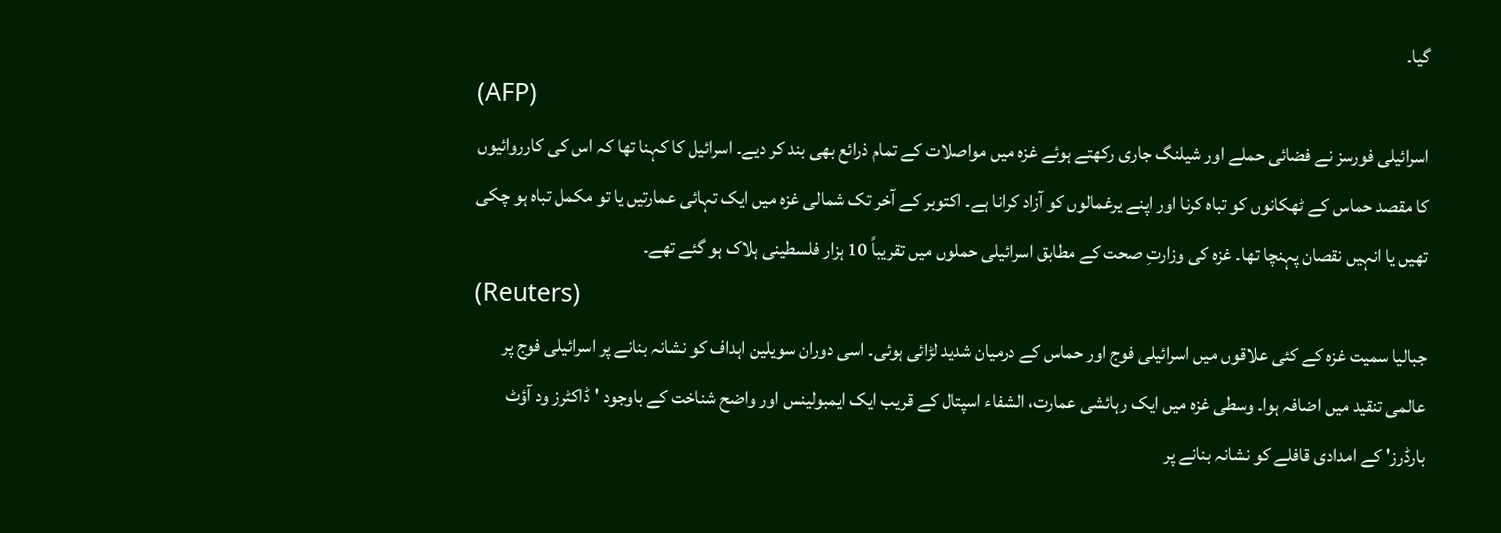گیا۔
(AFP)
اسرائیلی فورسز نے فضائی حملے اور شیلنگ جاری رکھتے ہوئے غزہ میں مواصلات کے تمام ذرائع بھی بند کر دیے۔ اسرائیل کا کہنا تھا کہ اس کی کارروائیوں کا مقصد حماس کے ٹھکانوں کو تباہ کرنا اور اپنے یرغمالوں کو آزاد کرانا ہے۔ اکتوبر کے آخر تک شمالی غزہ میں ایک تہائی عمارتیں یا تو مکمل تباہ ہو چکی تھیں یا انہیں نقصان پہنچا تھا۔ غزہ کی وزارتِ صحت کے مطابق اسرائیلی حملوں میں تقریباً 10 ہزار فلسطینی ہلاک ہو گئے تھے۔
(Reuters)
جبالیا سمیت غزہ کے کئی علاقوں میں اسرائیلی فوج اور حماس کے درمیان شدید لڑائی ہوئی۔ اسی دوران سویلین اہداف کو نشانہ بنانے پر اسرائیلی فوج پر عالمی تنقید میں اضافہ ہوا۔ وسطی غزہ میں ایک رہائشی عمارت، الشفاء اسپتال کے قریب ایک ایمبولینس اور واضح شناخت کے باوجود 'ڈاکٹرز ود آؤٹ بارڈرز' کے امدادی قافلے کو نشانہ بنانے پر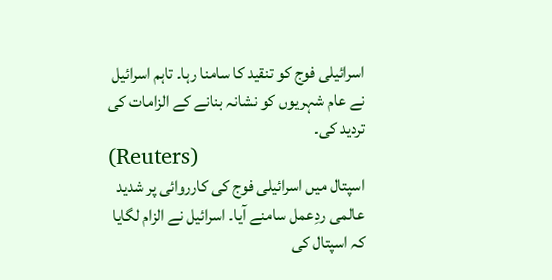اسرائیلی فوج کو تنقید کا سامنا رہا۔ تاہم اسرائیل نے عام شہریوں کو نشانہ بنانے کے الزامات کی تردید کی۔
(Reuters)
اسپتال میں اسرائیلی فوج کی کارروائی پر شدید عالمی ردِعمل سامنے آیا۔ اسرائیل نے الزام لگایا کہ اسپتال کی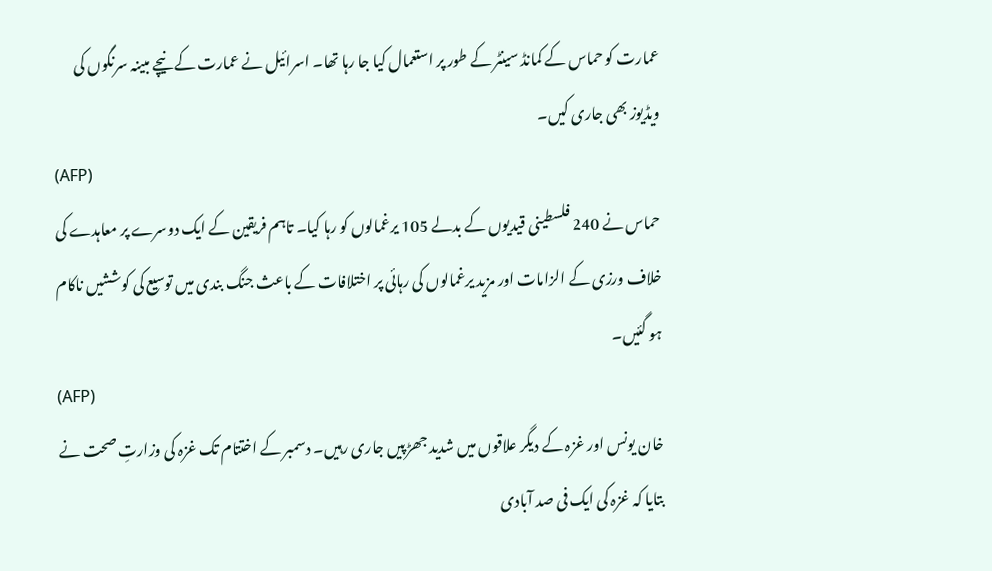عمارت کو حماس کے کمانڈ سینٹر کے طور پر استعمال کیا جا رہا تھا۔ اسرائیل نے عمارت کے نیچے مبینہ سرنگوں کی ویڈیوز بھی جاری کیں۔
(AFP)
حماس نے 240 فلسطینی قیدیوں کے بدلے 105 یرغمالوں کو رہا کیا۔ تاہم فریقین کے ایک دوسرے پر معاہدے کی خلاف ورزی کے الزامات اور مزید یرغمالوں کی رہائی پر اختلافات کے باعث جنگ بندی میں توسیع کی کوششیں ناکام ہو گئیں۔
(AFP)
خان یونس اور غزہ کے دیگر علاقوں میں شدید جھڑپیں جاری رہیں۔ دسمبر کے اختتام تک غزہ کی وزارتِ صحت نے بتایا کہ غزہ کی ایک فی صد آبادی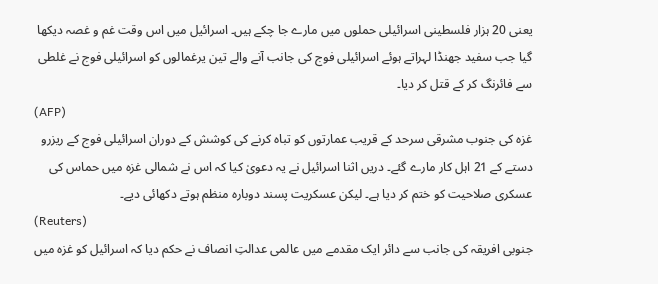یعنی 20 ہزار فلسطینی اسرائیلی حملوں میں مارے جا چکے ہیں۔ اسرائیل میں اس وقت غم و غصہ دیکھا گیا جب سفید جھنڈا لہراتے ہوئے اسرائیلی فوج کی جانب آنے والے تین یرغمالوں کو اسرائیلی فوج نے غلطی سے فائرنگ کر کے قتل کر دیا۔
(AFP)
غزہ کی جنوب مشرقی سرحد کے قریب عمارتوں کو تباہ کرنے کی کوشش کے دوران اسرائیلی فوج کے ریزرو دستے کے 21 اہل کار مارے گئے۔ دریں اثنا اسرائیل نے یہ دعویٰ کیا کہ اس نے شمالی غزہ میں حماس کی عسکری صلاحیت کو ختم کر دیا ہے۔ لیکن عسکریت پسند دوبارہ منظم ہوتے دکھائی دیے۔
(Reuters)
جنوبی افریقہ کی جانب سے دائر ایک مقدمے میں عالمی عدالتِ انصاف نے حکم دیا کہ اسرائیل کو غزہ میں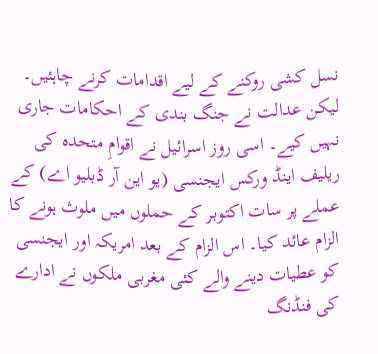نسل کشی روکنے کے لیے اقدامات کرنے چاہئیں۔ لیکن عدالت نے جنگ بندی کے احکامات جاری نہیں کیے۔ اسی روز اسرائیل نے اقوامِ متحدہ کی ریلیف اینڈ ورکس ایجنسی (یو این آر ڈبلیو اے) کے عملے پر سات اکتوبر کے حملوں میں ملوث ہونے کا الزام عائد کیا۔ اس الزام کے بعد امریکہ اور ایجنسی کو عطیات دینے والے کئی مغربی ملکوں نے ادارے کی فنڈنگ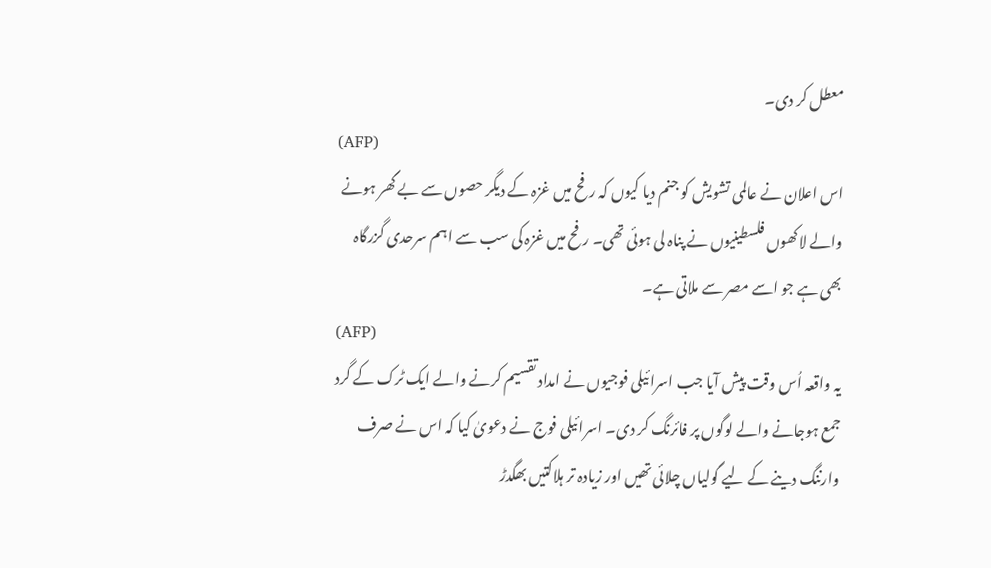معطل کر دی۔
(AFP)
اس اعلان نے عالمی تشویش کو جنم دیا کیوں کہ رفح میں غزہ کے دیگر حصوں سے بے گھر ہونے والے لاکھوں فلسطینیوں نے پناہ لی ہوئی تھی۔ رفح میں غزہ کی سب سے اہم سرحدی گزرگاہ بھی ہے جو اسے مصر سے ملاتی ہے۔
(AFP)
یہ واقعہ اُس وقت پیش آیا جب اسرائیلی فوجیوں نے امداد تقسیم کرنے والے ایک ٹرک کے گرد جمع ہوجانے والے لوگوں پر فائرنگ کر دی۔ اسرائیلی فوج نے دعویٰ کیا کہ اس نے صرف وارننگ دینے کے لیے گولیاں چلائی تھیں اور زیادہ تر ہلاکتیں بھگدڑ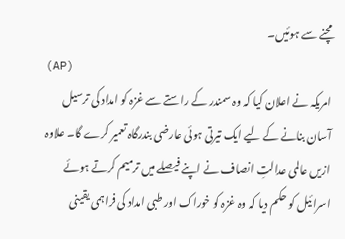مچنے سے ہوئیں۔
(AP)
امریکہ نے اعلان کیا کہ وہ سمندر کے راستے سے غزہ کو امداد کی ترسیل آسان بنانے کے لیے ایک تیرتی ہوئی عارضی بندرگاہ تعمیر کرے گا۔ علاوہ ازیں عالمی عدالتِ انصاف نے اپنے فیصلے میں ترمیم کرتے ہوئے اسرائیل کو حکم دیا کہ وہ غزہ کو خوراک اور طبی امداد کی فراہمی یقینی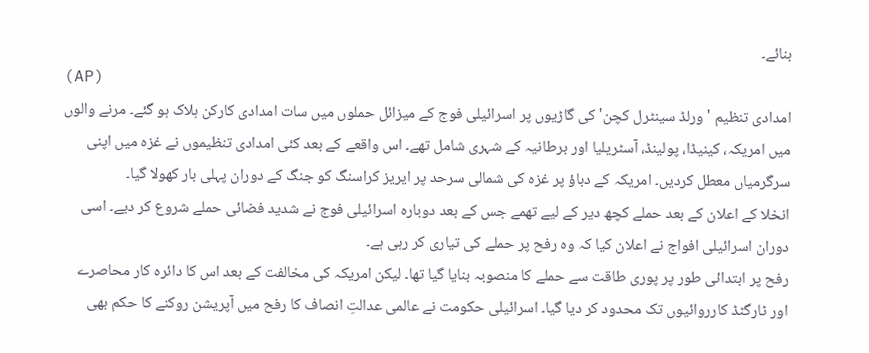بنائے۔
(AP)
امدادی تنظیم 'ورلڈ سینٹرل کچن' کی گاڑیوں پر اسرائیلی فوج کے میزائل حملوں میں سات امدادی کارکن ہلاک ہو گئے۔ مرنے والوں میں امریکہ، کینیڈا، پولینڈ، آسٹریلیا اور برطانیہ کے شہری شامل تھے۔ اس واقعے کے بعد کئی امدادی تنظیموں نے غزہ میں اپنی سرگرمیاں معطل کردیں۔ امریکہ کے دباؤ پر غزہ کی شمالی سرحد پر ایریز کراسنگ کو جنگ کے دوران پہلی بار کھولا گیا۔
انخلا کے اعلان کے بعد حملے کچھ دیر کے لیے تھمے جس کے بعد دوبارہ اسرائیلی فوج نے شدید فضائی حملے شروع کر دیے۔ اسی دوران اسرائیلی افواج نے اعلان کیا کہ وہ رفح پر حملے کی تیاری کر رہی ہے۔
رفح پر ابتدائی طور پر پوری طاقت سے حملے کا منصوبہ بنایا گیا تھا۔ لیکن امریکہ کی مخالفت کے بعد اس کا دائرہ کار محاصرے اور ٹارگٹڈ کارروائیوں تک محدود کر دیا گیا۔ اسرائیلی حکومت نے عالمی عدالتِ انصاف کا رفح میں آپریشن روکنے کا حکم بھی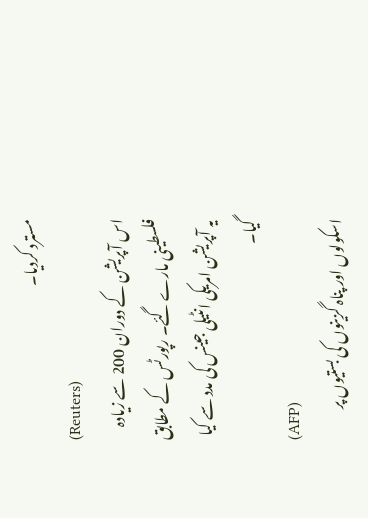مسترد کردیا۔
(Reuters)
اس آپریشن کے دوران 200 سے زیادہ فلسطینی مارے گئے۔ رپورٹس کے مطابق یہ آپریشن امریکی انٹیلی جینس کی مدد سے کیا گیا۔
(AFP)
اسکولوں اور پناہ گزینوں کی بستیوں پر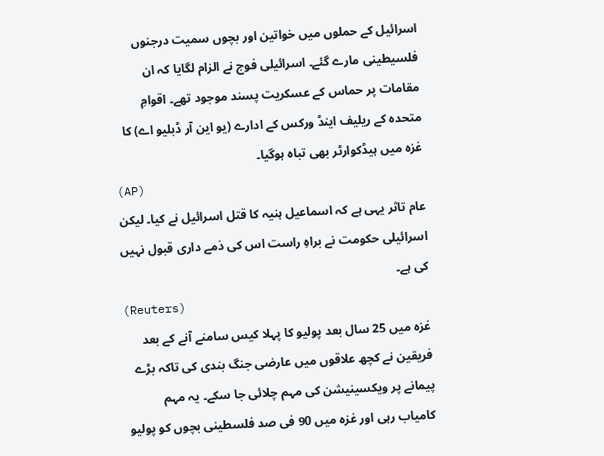اسرائیل کے حملوں میں خواتین اور بچوں سمیت درجنوں فلسیطینی مارے گئے۔ اسرائیلی فوج نے الزام لگایا کہ ان مقامات پر حماس کے عسکریت پسند موجود تھے۔ اقوامِ متحدہ کے ریلیف اینڈ ورکس کے ادارے (یو این آر ڈبلیو اے) کا غزہ میں ہیڈکوارٹر بھی تباہ ہوگیا۔
(AP)
عام تاثر یہی ہے کہ اسماعیل ہنیہ کا قتل اسرائیل نے کیا۔ لیکن اسرائیلی حکومت نے براہِ راست اس کی ذمے داری قبول نہیں کی ہے۔
(Reuters)
غزہ میں 25 سال بعد پولیو کا پہلا کیس سامنے آنے کے بعد فریقین نے کچھ علاقوں میں عارضی جنگ بندی کی تاکہ بڑے پیمانے پر ویکسینیشن کی مہم چلائی جا سکے۔ یہ مہم کامیاب رہی اور غزہ میں 90 فی صد فلسطینی بچوں کو پولیو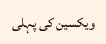ویکسین کی پہلی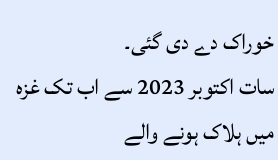خوراک دے دی گئی۔
سات اکتوبر 2023 سے اب تک غزہ میں ہلاک ہونے والے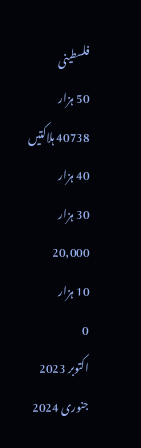فلسطینی
50 ہزار
40738 ہلاکتیں
40 ہزار
30 ہزار
20,000
10 ہزار
0
اکتوبر 2023
جنوری 2024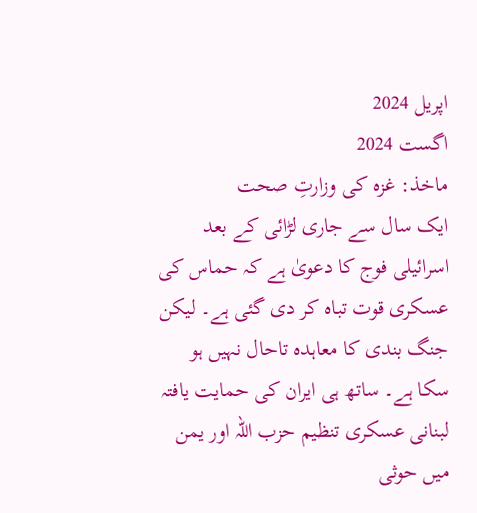اپریل 2024
اگست 2024
ماخذ: غزہ کی وزارتِ صحت
ایک سال سے جاری لڑائی کے بعد اسرائیلی فوج کا دعویٰ ہے کہ حماس کی عسکری قوت تباہ کر دی گئی ہے۔ لیکن جنگ بندی کا معاہدہ تاحال نہیں ہو سکا ہے۔ ساتھ ہی ایران کی حمایت یافتہ لبنانی عسکری تنظیم حزب اللہ اور یمن میں حوثی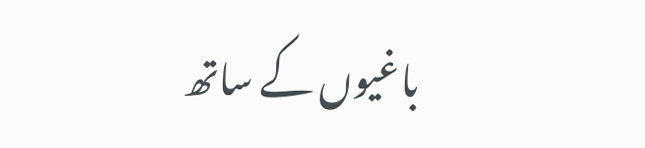باغیوں کے ساتھ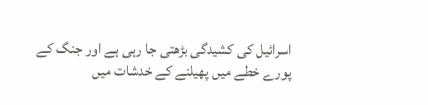اسرائیل کی کشیدگی بڑھتی جا رہی ہے اور جنگ کے پورے خطے میں پھیلنے کے خدشات میں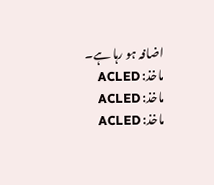اضافہ ہو رہا ہے۔
ماخذ: ACLED
ماخذ: ACLED
ماخذ: ACLED